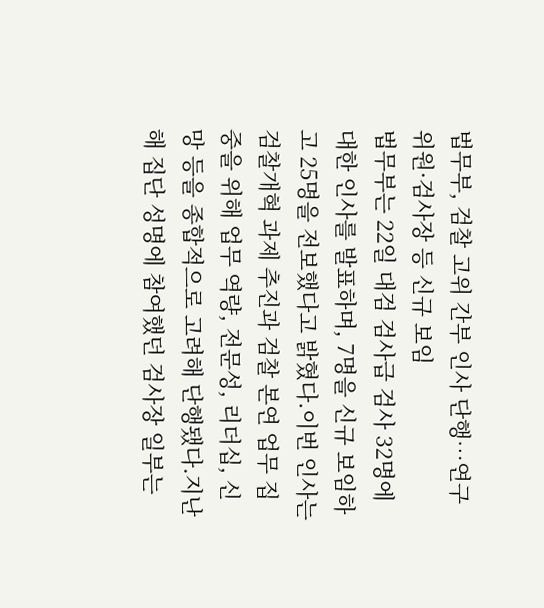법무부, 검찰 고위 간부 인사 단행…연구위원·검사장 등 신규 보임
법무부는 22일 대검 검사급 검사 32명에 대한 인사를 발표하며, 7명을 신규 보임하고 25명을 전보했다고 밝혔다.이번 인사는 검찰개혁 과제 추진과 검찰 본연 업무 집중을 위해 업무 역량, 전문성, 리더십, 신망 등을 종합적으로 고려해 단행됐다.지난해 집단 성명에 참여했던 검사장 일부는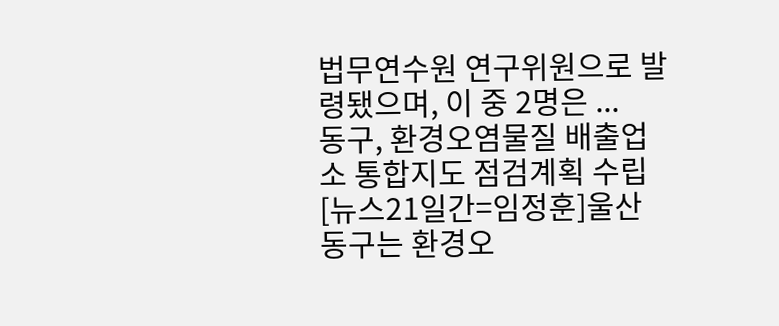법무연수원 연구위원으로 발령됐으며, 이 중 2명은 ...
동구, 환경오염물질 배출업소 통합지도 점검계획 수립
[뉴스21일간=임정훈]울산 동구는 환경오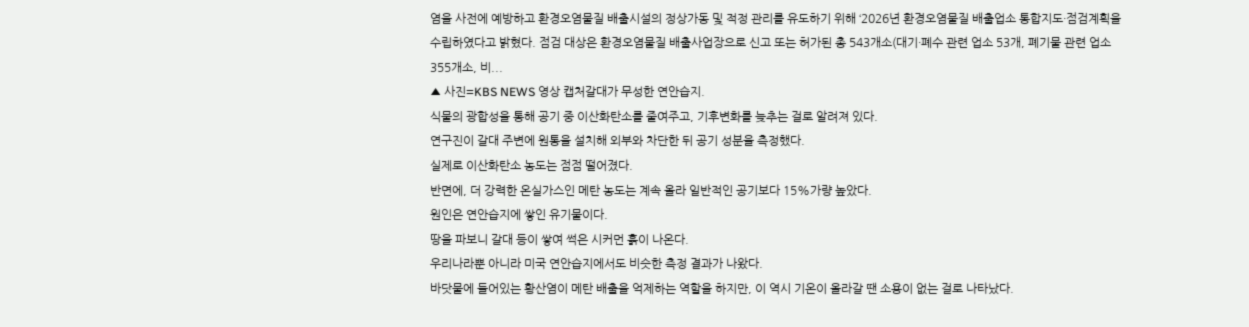염을 사전에 예방하고 환경오염물질 배출시설의 정상가동 및 적정 관리를 유도하기 위해 ‘2026년 환경오염물질 배출업소 통합지도·점검계획을 수립하였다고 밝혔다. 점검 대상은 환경오염물질 배출사업장으로 신고 또는 허가된 총 543개소(대기·폐수 관련 업소 53개, 폐기물 관련 업소 355개소, 비...
▲ 사진=KBS NEWS 영상 캡처갈대가 무성한 연안습지.
식물의 광합성을 통해 공기 중 이산화탄소를 줄여주고, 기후변화를 늦추는 걸로 알려져 있다.
연구진이 갈대 주변에 원통을 설치해 외부와 차단한 뒤 공기 성분을 측정했다.
실제로 이산화탄소 농도는 점점 떨어졌다.
반면에, 더 강력한 온실가스인 메탄 농도는 계속 올라 일반적인 공기보다 15%가량 높았다.
원인은 연안습지에 쌓인 유기물이다.
땅을 파보니 갈대 등이 쌓여 썩은 시커먼 흙이 나온다.
우리나라뿐 아니라 미국 연안습지에서도 비슷한 측정 결과가 나왔다.
바닷물에 들어있는 황산염이 메탄 배출을 억제하는 역할을 하지만, 이 역시 기온이 올라갈 땐 소용이 없는 걸로 나타났다.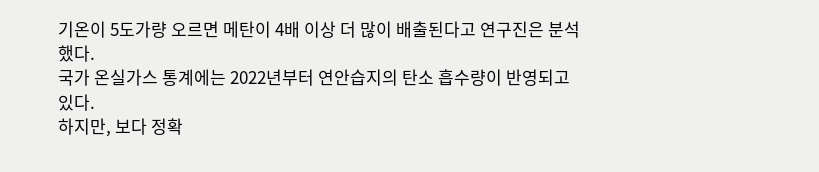기온이 5도가량 오르면 메탄이 4배 이상 더 많이 배출된다고 연구진은 분석했다.
국가 온실가스 통계에는 2022년부터 연안습지의 탄소 흡수량이 반영되고 있다.
하지만, 보다 정확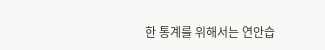한 통계를 위해서는 연안습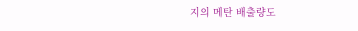지의 메탄 배출량도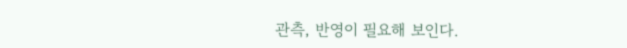관측, 반영이 필요해 보인다.